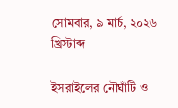সোমবার, ৯ মার্চ, ২০২৬ খ্রিস্টাব্দ

ইসরাইলের নৌঘাঁটি ও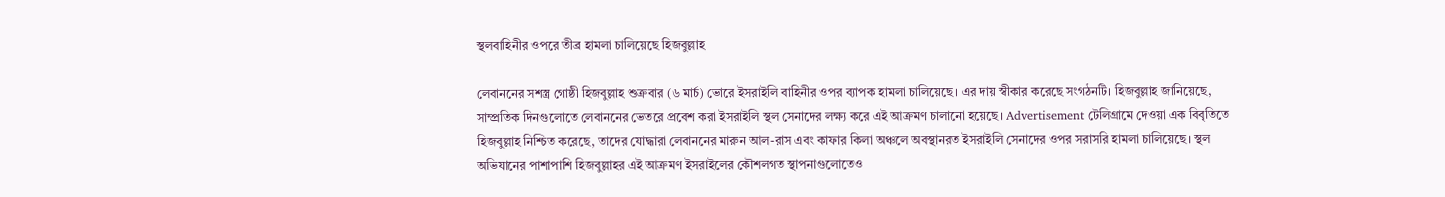স্থলবাহিনীর ওপরে তীব্র হামলা চালিয়েছে হিজবুল্লাহ

লেবাননের সশস্ত্র গোষ্ঠী হিজবুল্লাহ শুক্রবার (৬ মার্চ) ভোরে ইসরাইলি বাহিনীর ওপর ব্যাপক হামলা চালিয়েছে। এর দায় স্বীকার করেছে সংগঠনটি। হিজবুল্লাহ জানিয়েছে, সাম্প্রতিক দিনগুলোতে লেবাননের ভেতরে প্রবেশ করা ইসরাইলি স্থল সেনাদের লক্ষ্য করে এই আক্রমণ চালানো হয়েছে। Advertisement টেলিগ্রামে দেওয়া এক বিবৃতিতে হিজবুল্লাহ নিশ্চিত করেছে, তাদের যোদ্ধারা লেবাননের মারুন আল-রাস এবং কাফার কিলা অঞ্চলে অবস্থানরত ইসরাইলি সেনাদের ওপর সরাসরি হামলা চালিয়েছে। স্থল অভিযানের পাশাপাশি হিজবুল্লাহর এই আক্রমণ ইসরাইলের কৌশলগত স্থাপনাগুলোতেও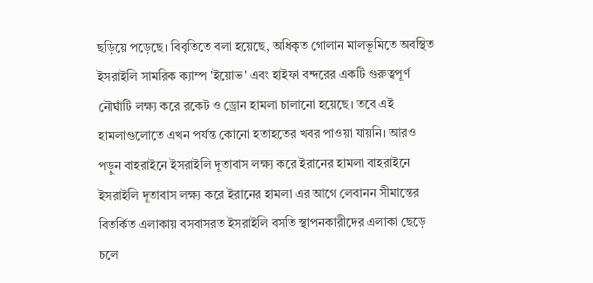ছড়িয়ে পড়েছে। বিবৃতিতে বলা হয়েছে, অধিকৃত গোলান মালভূমিতে অবস্থিত ইসরাইলি সামরিক ক্যাম্প 'ইয়োভ' এবং হাইফা বন্দরের একটি গুরুত্বপূর্ণ নৌঘাঁটি লক্ষ্য করে রকেট ও ড্রোন হামলা চালানো হয়েছে। তবে এই হামলাগুলোতে এখন পর্যন্ত কোনো হতাহতের খবর পাওয়া যায়নি। আরও পড়ুন বাহরাইনে ইসরাইলি দূতাবাস লক্ষ্য করে ইরানের হামলা বাহরাইনে ইসরাইলি দূতাবাস লক্ষ্য করে ইরানের হামলা এর আগে লেবানন সীমান্তের বিতর্কিত এলাকায় বসবাসরত ইসরাইলি বসতি স্থাপনকারীদের এলাকা ছেড়ে চলে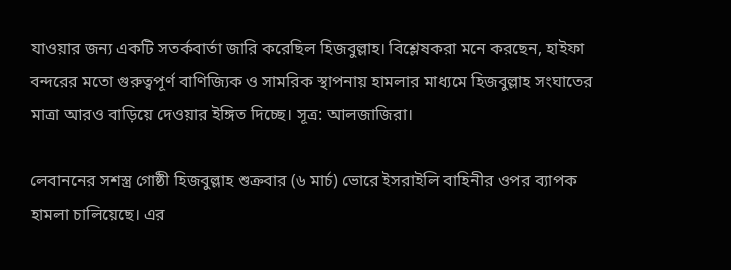যাওয়ার জন্য একটি সতর্কবার্তা জারি করেছিল হিজবুল্লাহ। বিশ্লেষকরা মনে করছেন, হাইফা বন্দরের মতো গুরুত্বপূর্ণ বাণিজ্যিক ও সামরিক স্থাপনায় হামলার মাধ্যমে হিজবুল্লাহ সংঘাতের মাত্রা আরও বাড়িয়ে দেওয়ার ইঙ্গিত দিচ্ছে। সূত্র: আলজাজিরা।

লেবাননের সশস্ত্র গোষ্ঠী হিজবুল্লাহ শুক্রবার (৬ মার্চ) ভোরে ইসরাইলি বাহিনীর ওপর ব্যাপক হামলা চালিয়েছে। এর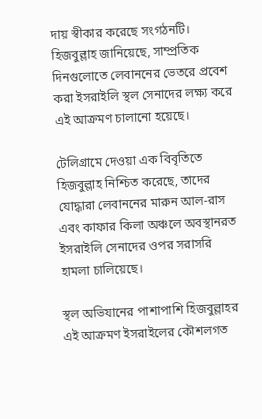দায় স্বীকার করেছে সংগঠনটি।  হিজবুল্লাহ জানিয়েছে, সাম্প্রতিক দিনগুলোতে লেবাননের ভেতরে প্রবেশ করা ইসরাইলি স্থল সেনাদের লক্ষ্য করে এই আক্রমণ চালানো হয়েছে।

টেলিগ্রামে দেওয়া এক বিবৃতিতে হিজবুল্লাহ নিশ্চিত করেছে, তাদের যোদ্ধারা লেবাননের মারুন আল-রাস এবং কাফার কিলা অঞ্চলে অবস্থানরত ইসরাইলি সেনাদের ওপর সরাসরি হামলা চালিয়েছে।

স্থল অভিযানের পাশাপাশি হিজবুল্লাহর এই আক্রমণ ইসরাইলের কৌশলগত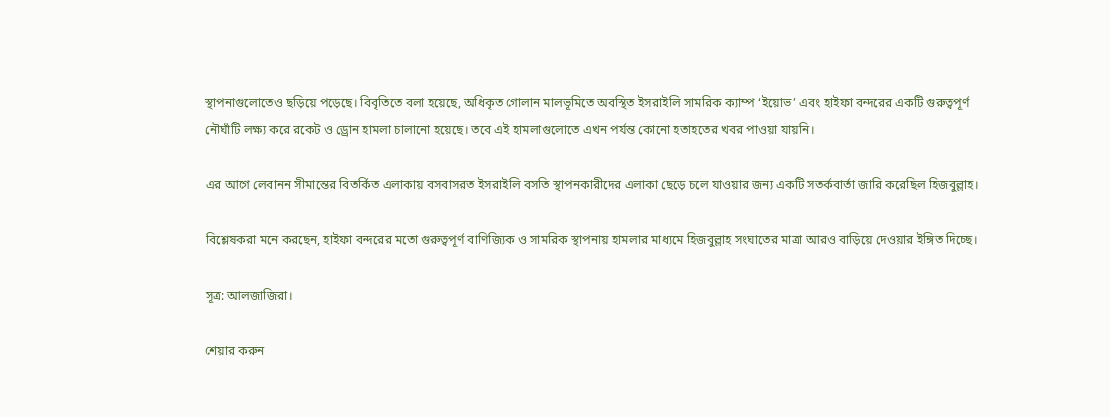স্থাপনাগুলোতেও ছড়িয়ে পড়েছে। বিবৃতিতে বলা হয়েছে, অধিকৃত গোলান মালভূমিতে অবস্থিত ইসরাইলি সামরিক ক্যাম্প ‘ইয়োভ’ এবং হাইফা বন্দরের একটি গুরুত্বপূর্ণ নৌঘাঁটি লক্ষ্য করে রকেট ও ড্রোন হামলা চালানো হয়েছে। তবে এই হামলাগুলোতে এখন পর্যন্ত কোনো হতাহতের খবর পাওয়া যায়নি।

এর আগে লেবানন সীমান্তের বিতর্কিত এলাকায় বসবাসরত ইসরাইলি বসতি স্থাপনকারীদের এলাকা ছেড়ে চলে যাওয়ার জন্য একটি সতর্কবার্তা জারি করেছিল হিজবুল্লাহ।

বিশ্লেষকরা মনে করছেন, হাইফা বন্দরের মতো গুরুত্বপূর্ণ বাণিজ্যিক ও সামরিক স্থাপনায় হামলার মাধ্যমে হিজবুল্লাহ সংঘাতের মাত্রা আরও বাড়িয়ে দেওয়ার ইঙ্গিত দিচ্ছে।

সূত্র: আলজাজিরা।

শেয়ার করুন